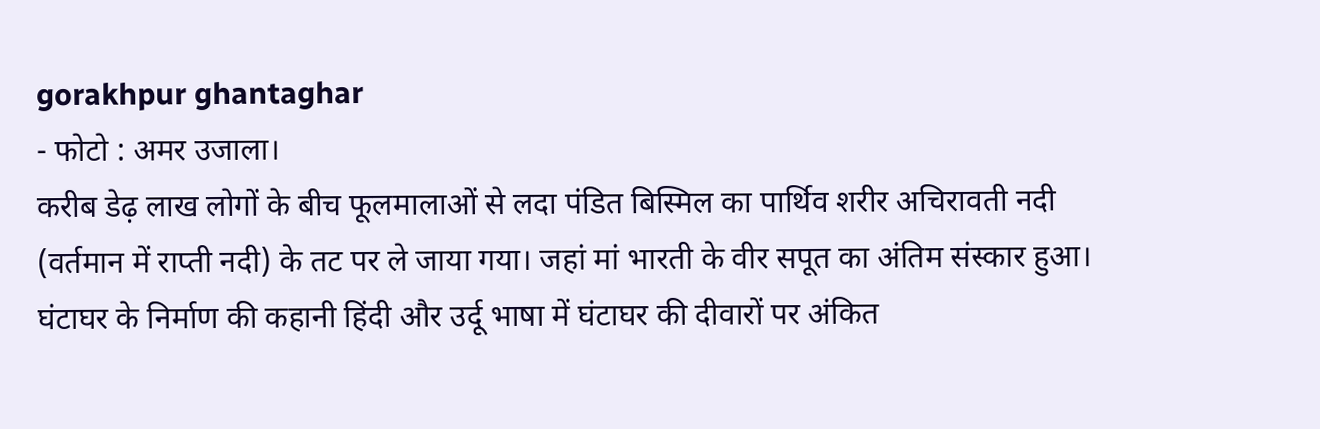gorakhpur ghantaghar
- फोटो : अमर उजाला।
करीब डेढ़ लाख लोगों के बीच फूलमालाओं से लदा पंडित बिस्मिल का पार्थिव शरीर अचिरावती नदी (वर्तमान में राप्ती नदी) के तट पर ले जाया गया। जहां मां भारती के वीर सपूत का अंतिम संस्कार हुआ। घंटाघर के निर्माण की कहानी हिंदी और उर्दू भाषा में घंटाघर की दीवारों पर अंकित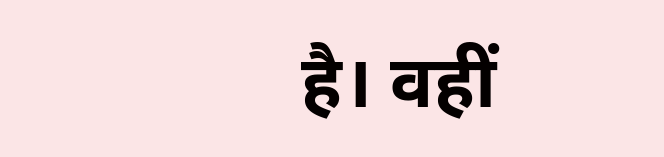है। वहीं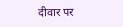दीवार पर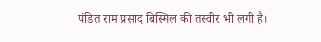पंडित राम प्रसाद बिस्मिल की तस्वीर भी लगी है।